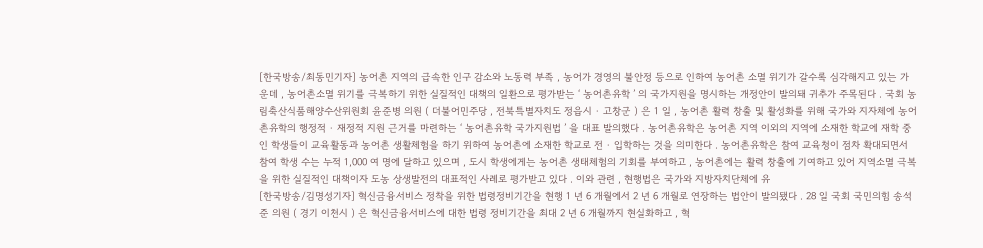[한국방송/최동민기자] 농어촌 지역의 급속한 인구 감소와 노동력 부족 , 농어가 경영의 불안정 등으로 인하여 농어촌 소멸 위기가 갈수록 심각해지고 있는 가운데 , 농어촌소멸 위기를 극복하기 위한 실질적인 대책의 일환으로 평가받는 ‘ 농어촌유학 ’ 의 국가지원을 명시하는 개정안이 발의돼 귀추가 주목된다 . 국회 농림축산식품해양수산위원회 윤준병 의원 ( 더불어민주당 , 전북특별자치도 정읍시 · 고창군 ) 은 1 일 , 농어촌 활력 창출 및 활성화를 위해 국가와 지자체에 농어촌유학의 행정적 · 재정적 지원 근거를 마련하는 ‘ 농어촌유학 국가지원법 ’ 을 대표 발의했다 . 농어촌유학은 농어촌 지역 이외의 지역에 소재한 학교에 재학 중인 학생들이 교육활동과 농어촌 생활체험을 하기 위하여 농어촌에 소재한 학교로 전 · 입학하는 것을 의미한다 . 농어촌유학은 참여 교육청이 점차 확대되면서 참여 학생 수는 누적 1,000 여 명에 달하고 있으며 , 도시 학생에게는 농어촌 생태체험의 기회를 부여하고 , 농어촌에는 활력 창출에 기여하고 있어 지역소멸 극복을 위한 실질적인 대책이자 도농 상생발전의 대표적인 사례로 평가받고 있다 . 이와 관련 , 현행법은 국가와 지방자치단체에 유
[한국방송/김명성기자] 혁신금융서비스 정착을 위한 법령정비기간을 현행 1 년 6 개월에서 2 년 6 개월로 연장하는 법안이 발의됐다 . 28 일 국회 국민의힘 송석준 의원 ( 경기 이천시 ) 은 혁신금융서비스에 대한 법령 정비기간을 최대 2 년 6 개월까지 현실화하고 , 혁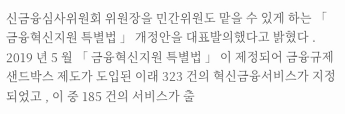신금융심사위원회 위원장을 민간위원도 맡을 수 있게 하는 「 금융혁신지원 특별법 」 개정안을 대표발의했다고 밝혔다 . 2019 년 5 월 「 금융혁신지원 특별법 」 이 제정되어 금융규제 샌드박스 제도가 도입된 이래 323 건의 혁신금융서비스가 지정되었고 , 이 중 185 건의 서비스가 출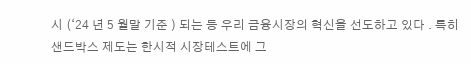시 (‘24 년 5 월말 기준 ) 되는 등 우리 금융시장의 혁신을 선도하고 있다 . 특히 샌드박스 제도는 한시적 시장테스트에 그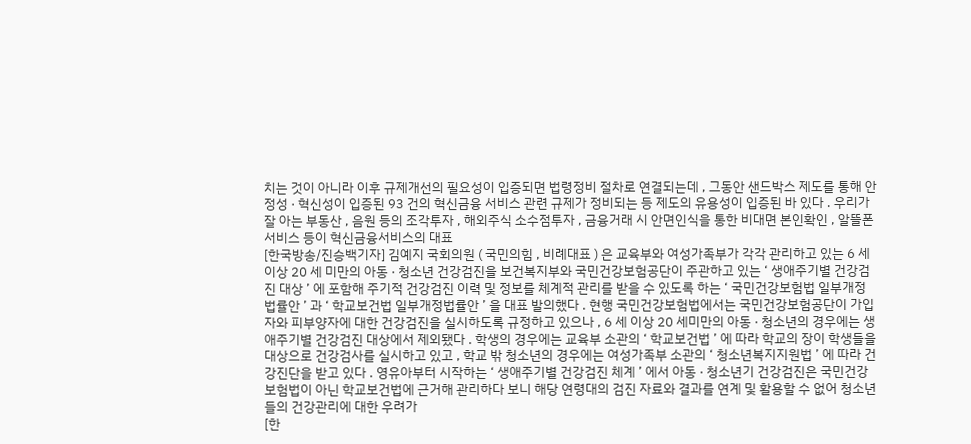치는 것이 아니라 이후 규제개선의 필요성이 입증되면 법령정비 절차로 연결되는데 , 그동안 샌드박스 제도를 통해 안정성 · 혁신성이 입증된 93 건의 혁신금융 서비스 관련 규제가 정비되는 등 제도의 유용성이 입증된 바 있다 . 우리가 잘 아는 부동산 , 음원 등의 조각투자 , 해외주식 소수점투자 , 금융거래 시 안면인식을 통한 비대면 본인확인 , 알뜰폰 서비스 등이 혁신금융서비스의 대표
[한국방송/진승백기자] 김예지 국회의원 ( 국민의힘 , 비례대표 ) 은 교육부와 여성가족부가 각각 관리하고 있는 6 세 이상 20 세 미만의 아동 · 청소년 건강검진을 보건복지부와 국민건강보험공단이 주관하고 있는 ‘ 생애주기별 건강검진 대상 ’ 에 포함해 주기적 건강검진 이력 및 정보를 체계적 관리를 받을 수 있도록 하는 ‘ 국민건강보험법 일부개정법률안 ’ 과 ‘ 학교보건법 일부개정법률안 ’ 을 대표 발의했다 . 현행 국민건강보험법에서는 국민건강보험공단이 가입자와 피부양자에 대한 건강검진을 실시하도록 규정하고 있으나 , 6 세 이상 20 세미만의 아동 · 청소년의 경우에는 생애주기별 건강검진 대상에서 제외됐다 . 학생의 경우에는 교육부 소관의 ‘ 학교보건법 ’ 에 따라 학교의 장이 학생들을 대상으로 건강검사를 실시하고 있고 , 학교 밖 청소년의 경우에는 여성가족부 소관의 ‘ 청소년복지지원법 ’ 에 따라 건강진단을 받고 있다 . 영유아부터 시작하는 ‘ 생애주기별 건강검진 체계 ’ 에서 아동 · 청소년기 건강검진은 국민건강보험법이 아닌 학교보건법에 근거해 관리하다 보니 해당 연령대의 검진 자료와 결과를 연계 및 활용할 수 없어 청소년들의 건강관리에 대한 우려가
[한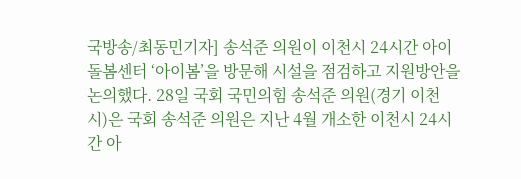국방송/최동민기자] 송석준 의원이 이천시 24시간 아이돌봄센터 ‘아이봄’을 방문해 시설을 점검하고 지원방안을 논의했다. 28일 국회 국민의힘 송석준 의원(경기 이천시)은 국회 송석준 의원은 지난 4월 개소한 이천시 24시간 아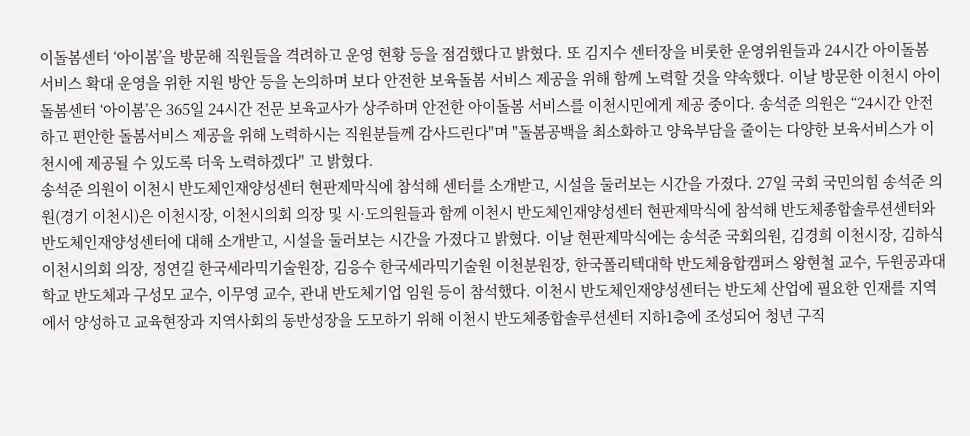이돌봄센터 ‘아이봄’을 방문해 직원들을 격려하고 운영 현황 등을 점검했다고 밝혔다. 또 김지수 센터장을 비롯한 운영위원들과 24시간 아이돌봄 서비스 확대 운영을 위한 지원 방안 등을 논의하며 보다 안전한 보육돌봄 서비스 제공을 위해 함께 노력할 것을 약속했다. 이날 방문한 이천시 아이돌봄센터 ‘아이봄’은 365일 24시간 전문 보육교사가 상주하며 안전한 아이돌봄 서비스를 이천시민에게 제공 중이다. 송석준 의원은 “24시간 안전하고 편안한 돌봄서비스 제공을 위해 노력하시는 직원분들께 감사드린다"며 "돌봄공백을 최소화하고 양육부담을 줄이는 다양한 보육서비스가 이천시에 제공될 수 있도록 더욱 노력하겠다" 고 밝혔다.
송석준 의원이 이천시 반도체인재양성센터 현판제막식에 참석해 센터를 소개받고, 시설을 둘러보는 시간을 가졌다. 27일 국회 국민의힘 송석준 의원(경기 이천시)은 이천시장, 이천시의회 의장 및 시·도의원들과 함께 이천시 반도체인재양성센터 현판제막식에 참석해 반도체종합솔루션센터와 반도체인재양성센터에 대해 소개받고, 시설을 둘러보는 시간을 가졌다고 밝혔다. 이날 현판제막식에는 송석준 국회의원, 김경희 이천시장, 김하식 이천시의회 의장, 정연길 한국세라믹기술원장, 김응수 한국세라믹기술원 이천분원장, 한국폴리텍대학 반도체융합캠퍼스 왕현철 교수, 두원공과대학교 반도체과 구성모 교수, 이무영 교수, 관내 반도체기업 임원 등이 참석했다. 이천시 반도체인재양성센터는 반도체 산업에 필요한 인재를 지역에서 양성하고 교육현장과 지역사회의 동반성장을 도모하기 위해 이천시 반도체종합솔루션센터 지하1층에 조성되어 청년 구직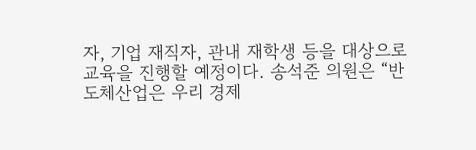자, 기업 재직자, 관내 재학생 등을 대상으로 교육을 진행할 예정이다. 송석준 의원은 “반도체산업은 우리 경제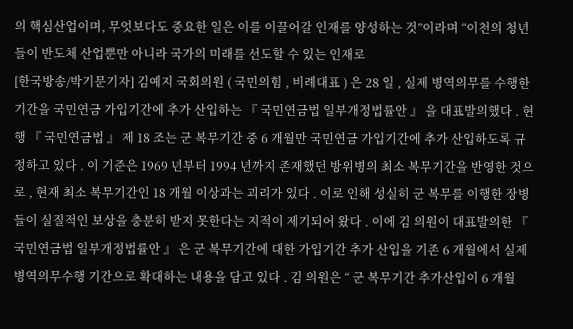의 핵심산업이며, 무엇보다도 중요한 일은 이를 이끌어갈 인재를 양성하는 것”이라며 “이천의 청년들이 반도체 산업뿐만 아니라 국가의 미래를 선도할 수 있는 인재로
[한국방송/박기문기자] 김예지 국회의원 ( 국민의힘 , 비례대표 ) 은 28 일 , 실제 병역의무를 수행한 기간을 국민연금 가입기간에 추가 산입하는 『 국민연금법 일부개정법률안 』 을 대표발의했다 . 현행 『 국민연금법 』 제 18 조는 군 복무기간 중 6 개월만 국민연금 가입기간에 추가 산입하도록 규정하고 있다 . 이 기준은 1969 년부터 1994 년까지 존재했던 방위병의 최소 복무기간을 반영한 것으로 , 현재 최소 복무기간인 18 개월 이상과는 괴리가 있다 . 이로 인해 성실히 군 복무를 이행한 장병들이 실질적인 보상을 충분히 받지 못한다는 지적이 제기되어 왔다 . 이에 김 의원이 대표발의한 『 국민연금법 일부개정법률안 』 은 군 복무기간에 대한 가입기간 추가 산입을 기존 6 개월에서 실제 병역의무수행 기간으로 확대하는 내용을 담고 있다 . 김 의원은 “ 군 복무기간 추가산입이 6 개월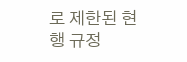로 제한된 현행 규정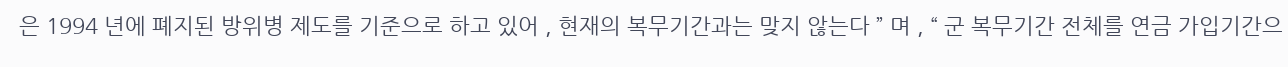은 1994 년에 폐지된 방위병 제도를 기준으로 하고 있어 , 현재의 복무기간과는 맞지 않는다 ” 며 , “ 군 복무기간 전체를 연금 가입기간으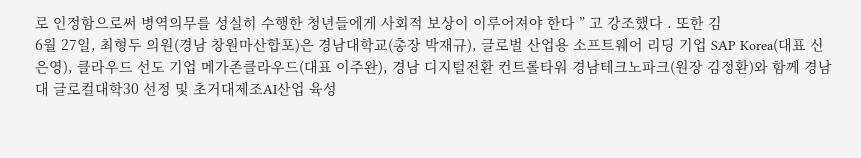로 인정함으로써 병역의무를 성실히 수행한 청년들에게 사회적 보상이 이루어져야 한다 ” 고 강조했다 . 또한 김
6월 27일, 최형두 의원(경남 창원마산합포)은 경남대학교(총장 박재규), 글로벌 산업용 소프트웨어 리딩 기업 SAP Korea(대표 신은영), 클라우드 선도 기업 메가존클라우드(대표 이주완), 경남 디지털전환 컨트롤타워 경남테크노파크(원장 김정환)와 함께 경남대 글로컬대학30 선정 및 초거대제조AI산업 육성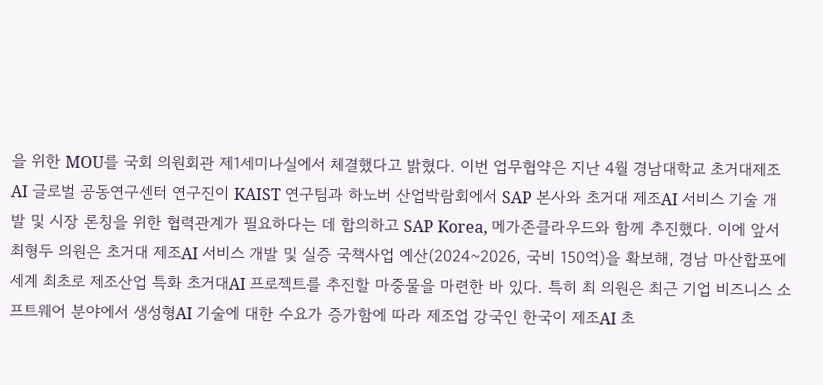을 위한 MOU를 국회 의원회관 제1세미나실에서 체결했다고 밝혔다. 이번 업무협약은 지난 4월 경남대학교 초거대제조AI 글로벌 공동연구센터 연구진이 KAIST 연구팀과 하노버 산업박람회에서 SAP 본사와 초거대 제조AI 서비스 기술 개발 및 시장 론칭을 위한 협력관계가 필요하다는 데 합의하고 SAP Korea, 메가존클라우드와 함께 추진했다. 이에 앞서 최형두 의원은 초거대 제조AI 서비스 개발 및 실증 국책사업 예산(2024~2026, 국비 150억)을 확보해, 경남 마산합포에 세계 최초로 제조산업 특화 초거대AI 프로젝트를 추진할 마중물을 마련한 바 있다. 특히 최 의원은 최근 기업 비즈니스 소프트웨어 분야에서 생성형AI 기술에 대한 수요가 증가함에 따라 제조업 강국인 한국이 제조AI 초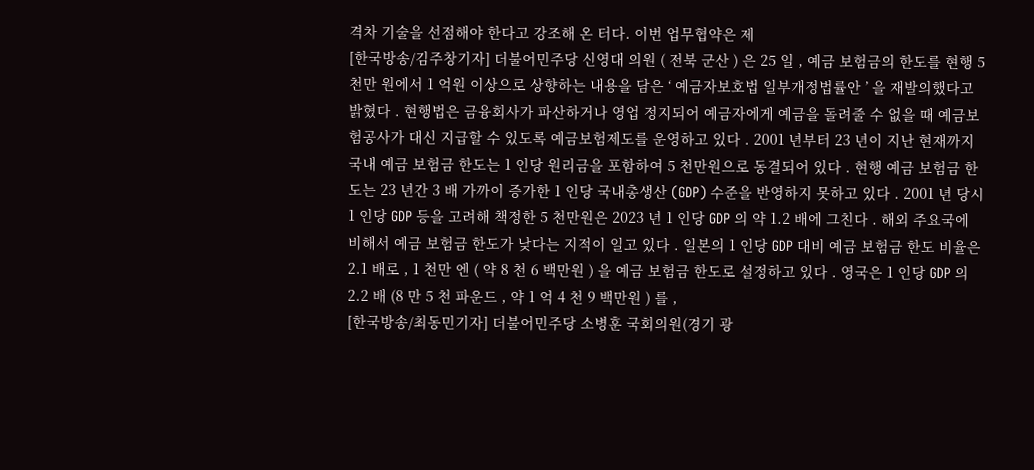격차 기술을 선점해야 한다고 강조해 온 터다. 이번 업무협약은 제
[한국방송/김주창기자] 더불어민주당 신영대 의원 ( 전북 군산 ) 은 25 일 , 예금 보험금의 한도를 현행 5 천만 원에서 1 억원 이상으로 상향하는 내용을 담은 ‘ 예금자보호법 일부개정법률안 ’ 을 재발의했다고 밝혔다 . 현행법은 금융회사가 파산하거나 영업 정지되어 예금자에게 예금을 돌려줄 수 없을 때 예금보험공사가 대신 지급할 수 있도록 예금보험제도를 운영하고 있다 . 2001 년부터 23 년이 지난 현재까지 국내 예금 보험금 한도는 1 인당 원리금을 포함하여 5 천만원으로 동결되어 있다 . 현행 예금 보험금 한도는 23 년간 3 배 가까이 증가한 1 인당 국내총생산 (GDP) 수준을 반영하지 못하고 있다 . 2001 년 당시 1 인당 GDP 등을 고려해 책정한 5 천만원은 2023 년 1 인당 GDP 의 약 1.2 배에 그친다 . 해외 주요국에 비해서 예금 보험금 한도가 낮다는 지적이 일고 있다 . 일본의 1 인당 GDP 대비 예금 보험금 한도 비율은 2.1 배로 , 1 천만 엔 ( 약 8 천 6 백만원 ) 을 예금 보험금 한도로 설정하고 있다 . 영국은 1 인당 GDP 의 2.2 배 (8 만 5 천 파운드 , 약 1 억 4 천 9 백만원 ) 를 ,
[한국방송/최동민기자] 더불어민주당 소병훈 국회의원(경기 광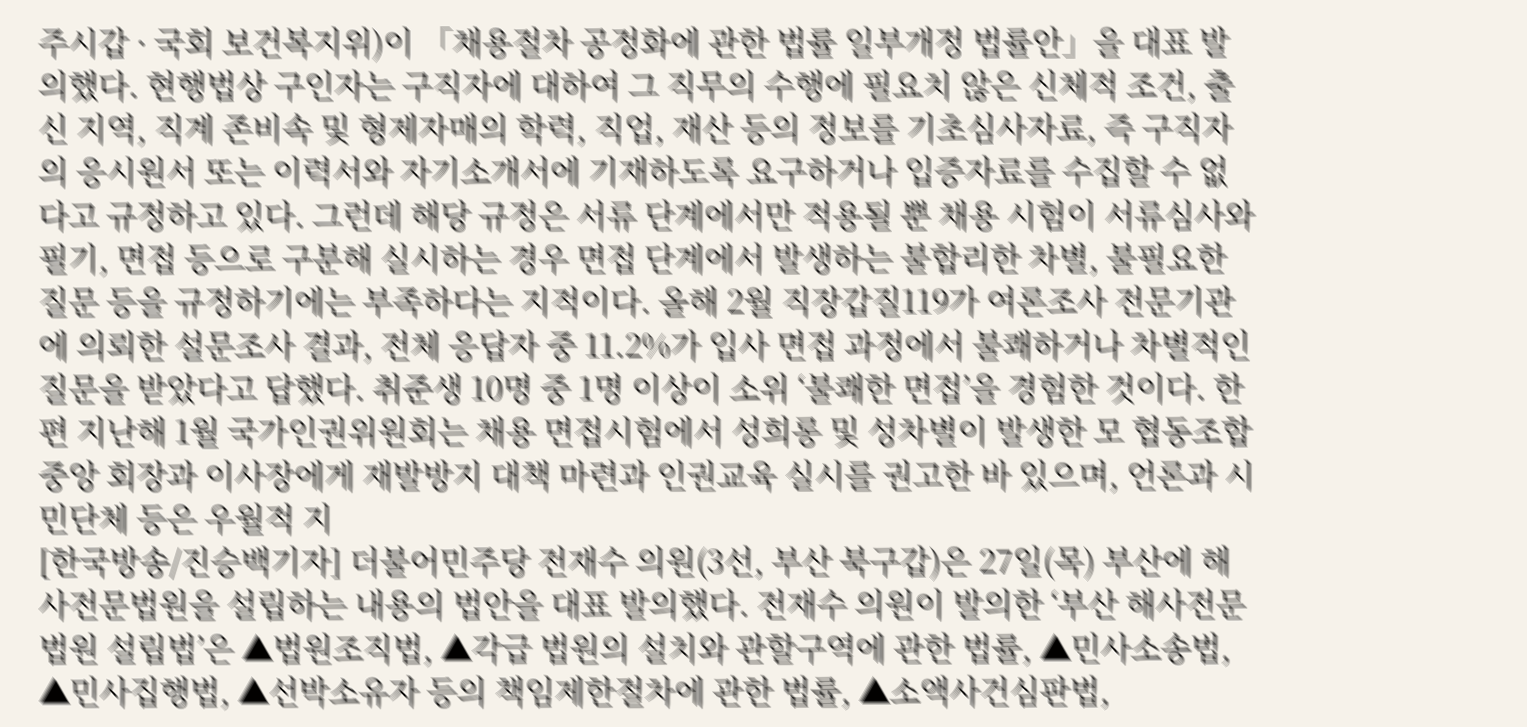주시갑 · 국회 보건복지위)이 「채용절차 공정화에 관한 법률 일부개정 법률안」을 대표 발의했다. 현행법상 구인자는 구직자에 대하여 그 직무의 수행에 필요치 않은 신체적 조건, 출신 지역, 직계 존비속 및 형제자매의 학력, 직업, 재산 등의 정보를 기초심사자료, 즉 구직자의 응시원서 또는 이력서와 자기소개서에 기재하도록 요구하거나 입증자료를 수집할 수 없다고 규정하고 있다. 그런데 해당 규정은 서류 단계에서만 적용될 뿐 채용 시험이 서류심사와 필기, 면접 등으로 구분해 실시하는 경우 면접 단계에서 발생하는 불합리한 차별, 불필요한 질문 등을 규정하기에는 부족하다는 지적이다. 올해 2월 직장갑질119가 여론조사 전문기관에 의뢰한 설문조사 결과, 전체 응답자 중 11.2%가 입사 면접 과정에서 불쾌하거나 차별적인 질문을 받았다고 답했다. 취준생 10명 중 1명 이상이 소위 ‘불쾌한 면접’을 경험한 것이다. 한편 지난해 1월 국가인권위원회는 채용 면접시험에서 성희롱 및 성차별이 발생한 모 협동조합 중앙 회장과 이사장에게 재발방지 대책 마련과 인권교육 실시를 권고한 바 있으며, 언론과 시민단체 등은 우월적 지
[한국방송/진승백기자] 더불어민주당 전재수 의원(3선, 부산 북구갑)은 27일(목) 부산에 해사전문법원을 설립하는 내용의 법안을 대표 발의했다. 전재수 의원이 발의한 ‘부산 해사전문법원 설립법’은 ▲법원조직법, ▲각급 법원의 설치와 관할구역에 관한 법률, ▲민사소송법, ▲민사집행법, ▲선박소유자 등의 책임제한절차에 관한 법률, ▲소액사건심판법,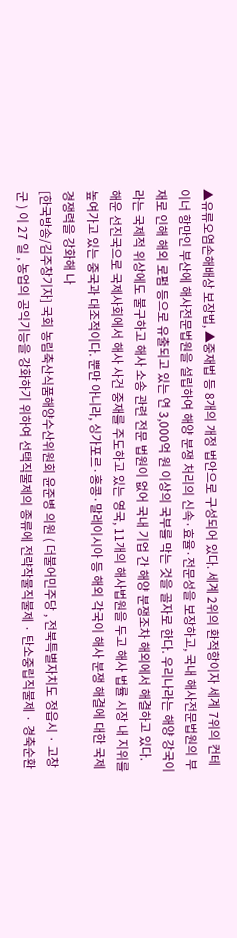▲유류오염손해배상 보장법, ▲중재법 등 8개의 개정 법안으로 구성되어 있다. 세계 2위의 환적항이자 세계 7위의 컨테이너 항만인 부산에 해사전문법원을 설립하여 해양 분쟁 처리의 신속·효율·전문성을 보장하고, 국내 해사전문법원의 부재로 인해 해외 로펌 등으로 유출되고 있는 연 3,000억 원 이상의 국부를 막는 것을 골자로 한다. 우리나라는 해양 강국이라는 국제적 위상에도 불구하고 해사 소송 관련 전문 법원이 없어 국내 기업 간 해양 분쟁조차 해외에서 해결하고 있다. 해운 선진국으로 국제사회에서 해사 사건 중재를 주도하고 있는 영국, 11개의 해사법원을 두고 해사 법률 시장 내 지위를 높여가고 있는 중국과 대조적이다. 뿐만 아니라, 싱가포르·홍콩·말레이시아 등 해외 각국이 해사 분쟁 해결에 대한 국제 경쟁력을 강화해 나
[한국방송/김주창기자] 국회 농림축산식품해양수산위원회 윤준병 의원 ( 더불어민주당 , 전북특별자치도 정읍시 · 고창군 ) 이 27 일 , 농업의 공익기능을 강화하기 위하여 선택직불제의 종류에 전략작물직불제 · 탄소중립직불제 · 경축순환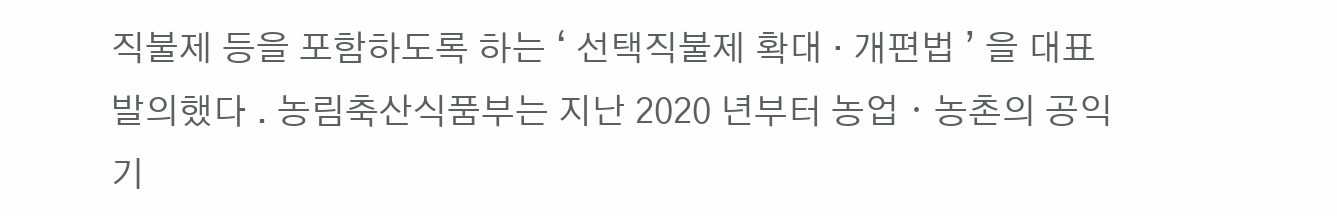직불제 등을 포함하도록 하는 ‘ 선택직불제 확대 · 개편법 ’ 을 대표 발의했다 . 농림축산식품부는 지난 2020 년부터 농업ㆍ농촌의 공익기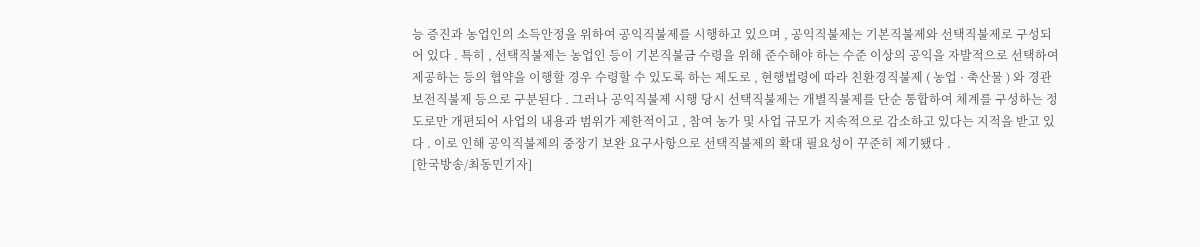능 증진과 농업인의 소득안정을 위하여 공익직불제를 시행하고 있으며 , 공익직불제는 기본직불제와 선택직불제로 구성되어 있다 . 특히 , 선택직불제는 농업인 등이 기본직불금 수령을 위해 준수해야 하는 수준 이상의 공익을 자발적으로 선택하여 제공하는 등의 협약을 이행할 경우 수령할 수 있도록 하는 제도로 , 현행법령에 따라 친환경직불제 ( 농업 · 축산물 ) 와 경관보전직불제 등으로 구분된다 . 그러나 공익직불제 시행 당시 선택직불제는 개별직불제를 단순 통합하여 체계를 구성하는 정도로만 개편되어 사업의 내용과 범위가 제한적이고 , 참여 농가 및 사업 규모가 지속적으로 감소하고 있다는 지적을 받고 있다 . 이로 인해 공익직불제의 중장기 보완 요구사항으로 선택직불제의 확대 필요성이 꾸준히 제기됐다 .
[한국방송/최동민기자]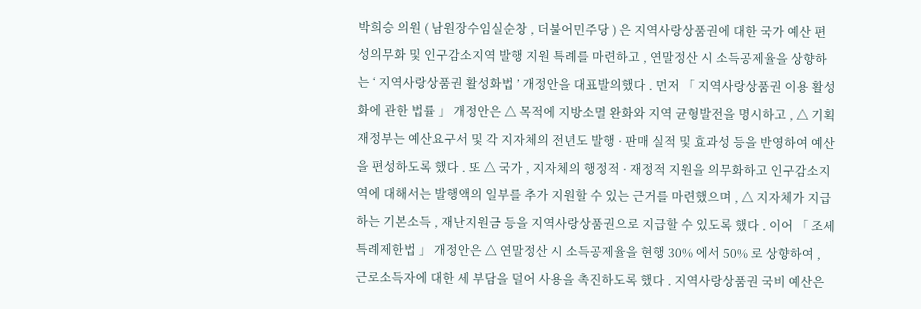박희승 의원 ( 남원장수임실순창 , 더불어민주당 ) 은 지역사랑상품권에 대한 국가 예산 편성의무화 및 인구감소지역 발행 지원 특례를 마련하고 , 연말정산 시 소득공제율을 상향하는 ‘ 지역사랑상품권 활성화법 ’ 개정안을 대표발의했다 . 먼저 「 지역사랑상품권 이용 활성화에 관한 법률 」 개정안은 △ 목적에 지방소멸 완화와 지역 균형발전을 명시하고 , △ 기획재정부는 예산요구서 및 각 지자체의 전년도 발행 · 판매 실적 및 효과성 등을 반영하여 예산을 편성하도록 했다 . 또 △ 국가 , 지자체의 행정적 · 재정적 지원을 의무화하고 인구감소지역에 대해서는 발행액의 일부를 추가 지원할 수 있는 근거를 마련했으며 , △ 지자체가 지급하는 기본소득 , 재난지원금 등을 지역사랑상품권으로 지급할 수 있도록 했다 . 이어 「 조세특례제한법 」 개정안은 △ 연말정산 시 소득공제율을 현행 30% 에서 50% 로 상향하여 , 근로소득자에 대한 세 부담을 덜어 사용을 촉진하도록 했다 . 지역사랑상품권 국비 예산은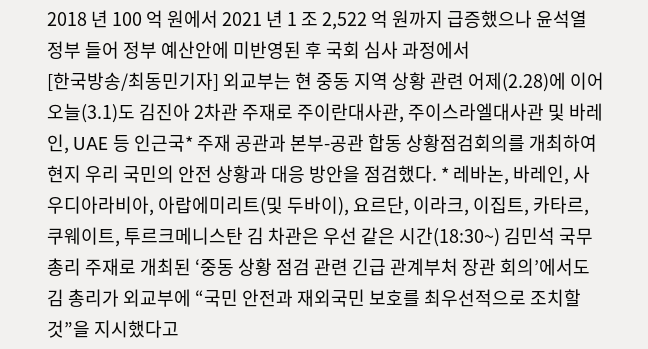2018 년 100 억 원에서 2021 년 1 조 2,522 억 원까지 급증했으나 윤석열 정부 들어 정부 예산안에 미반영된 후 국회 심사 과정에서
[한국방송/최동민기자] 외교부는 현 중동 지역 상황 관련 어제(2.28)에 이어 오늘(3.1)도 김진아 2차관 주재로 주이란대사관, 주이스라엘대사관 및 바레인, UAE 등 인근국* 주재 공관과 본부-공관 합동 상황점검회의를 개최하여 현지 우리 국민의 안전 상황과 대응 방안을 점검했다. * 레바논, 바레인, 사우디아라비아, 아랍에미리트(및 두바이), 요르단, 이라크, 이집트, 카타르, 쿠웨이트, 투르크메니스탄 김 차관은 우선 같은 시간(18:30~) 김민석 국무총리 주재로 개최된 ‘중동 상황 점검 관련 긴급 관계부처 장관 회의’에서도 김 총리가 외교부에 “국민 안전과 재외국민 보호를 최우선적으로 조치할 것”을 지시했다고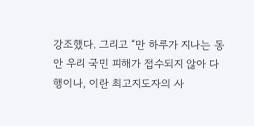강조했다. 그리고 “만 하루가 지나는 동안 우리 국민 피해가 접수되지 않아 다행이나, 이란 최고지도자의 사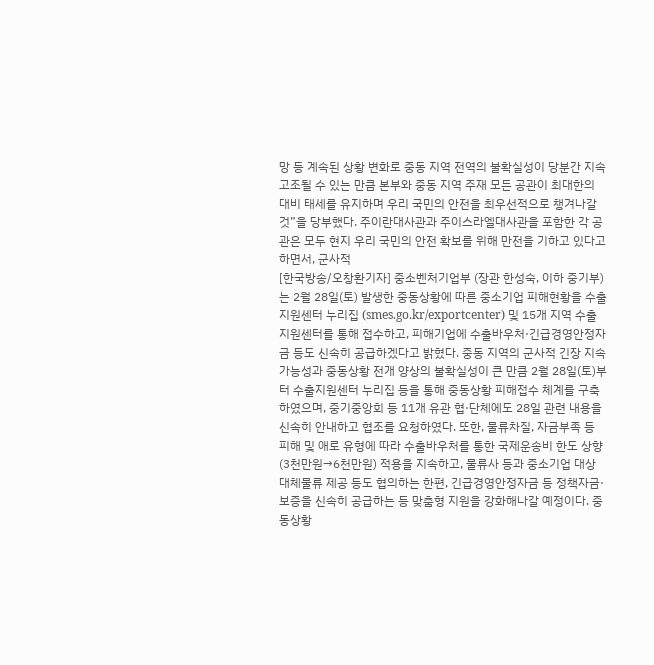망 등 계속된 상황 변화로 중동 지역 전역의 불확실성이 당분간 지속 고조될 수 있는 만큼 본부와 중동 지역 주재 모든 공관이 최대한의 대비 태세를 유지하며 우리 국민의 안전을 최우선적으로 챙겨나갈 것”을 당부했다. 주이란대사관과 주이스라엘대사관을 포함한 각 공관은 모두 현지 우리 국민의 안전 확보를 위해 만전을 기하고 있다고 하면서, 군사적
[한국방송/오창환기자] 중소벤처기업부 (장관 한성숙, 이하 중기부)는 2월 28일(토) 발생한 중동상황에 따른 중소기업 피해현황을 수출지원센터 누리집 (smes.go.kr/exportcenter) 및 15개 지역 수출지원센터를 통해 접수하고, 피해기업에 수출바우처·긴급경영안정자금 등도 신속히 공급하겠다고 밝혔다. 중동 지역의 군사적 긴장 지속 가능성과 중동상황 전개 양상의 불확실성이 큰 만큼 2월 28일(토)부터 수출지원센터 누리집 등을 통해 중동상황 피해접수 체계를 구축하였으며, 중기중앙회 등 11개 유관 협·단체에도 28일 관련 내용을 신속히 안내하고 협조를 요청하였다. 또한, 물류차질, 자금부족 등 피해 및 애로 유형에 따라 수출바우처를 통한 국제운송비 한도 상향 (3천만원→6천만원) 적용을 지속하고, 물류사 등과 중소기업 대상 대체물류 제공 등도 협의하는 한편, 긴급경영안정자금 등 정책자금·보증을 신속히 공급하는 등 맞춤형 지원을 강화해나갈 예정이다. 중동상황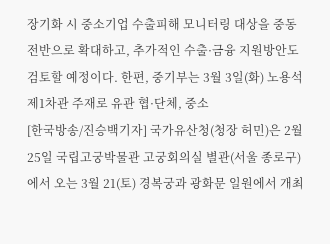장기화 시 중소기업 수출피해 모니터링 대상을 중동 전반으로 확대하고, 추가적인 수출·금융 지원방안도 검토할 예정이다. 한편, 중기부는 3월 3일(화) 노용석 제1차관 주재로 유관 협·단체, 중소
[한국방송/진승백기자] 국가유산청(청장 허민)은 2월 25일 국립고궁박물관 고궁회의실 별관(서울 종로구)에서 오는 3월 21(토) 경복궁과 광화문 일원에서 개최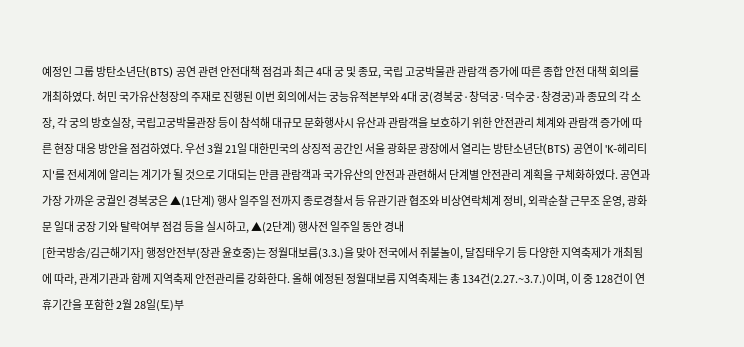예정인 그룹 방탄소년단(BTS) 공연 관련 안전대책 점검과 최근 4대 궁 및 종묘, 국립 고궁박물관 관람객 증가에 따른 종합 안전 대책 회의를 개최하였다. 허민 국가유산청장의 주재로 진행된 이번 회의에서는 궁능유적본부와 4대 궁(경복궁·창덕궁·덕수궁·창경궁)과 종묘의 각 소장, 각 궁의 방호실장, 국립고궁박물관장 등이 참석해 대규모 문화행사시 유산과 관람객을 보호하기 위한 안전관리 체계와 관람객 증가에 따른 현장 대응 방안을 점검하였다. 우선 3월 21일 대한민국의 상징적 공간인 서울 광화문 광장에서 열리는 방탄소년단(BTS) 공연이 'K-헤리티지'를 전세계에 알리는 계기가 될 것으로 기대되는 만큼 관람객과 국가유산의 안전과 관련해서 단계별 안전관리 계획을 구체화하였다. 공연과 가장 가까운 궁궐인 경복궁은 ▲(1단계) 행사 일주일 전까지 종로경찰서 등 유관기관 협조와 비상연락체계 정비, 외곽순찰 근무조 운영, 광화문 일대 궁장 기와 탈락여부 점검 등을 실시하고, ▲(2단계) 행사전 일주일 동안 경내
[한국방송/김근해기자] 행정안전부(장관 윤호중)는 정월대보름(3.3.)을 맞아 전국에서 쥐불놀이, 달집태우기 등 다양한 지역축제가 개최됨에 따라, 관계기관과 함께 지역축제 안전관리를 강화한다. 올해 예정된 정월대보름 지역축제는 총 134건(2.27.~3.7.)이며, 이 중 128건이 연휴기간을 포함한 2월 28일(토)부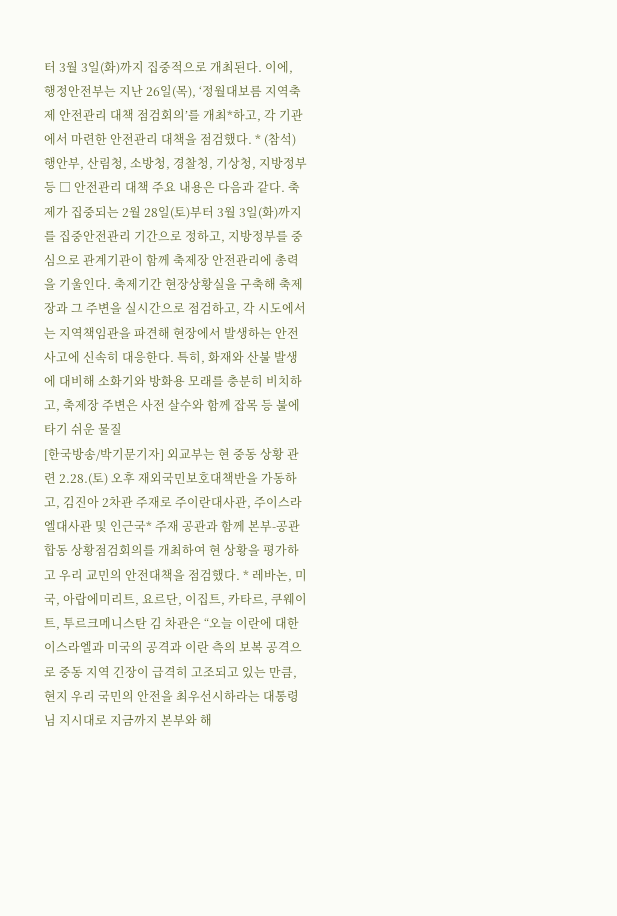터 3월 3일(화)까지 집중적으로 개최된다. 이에, 행정안전부는 지난 26일(목), ‘정월대보름 지역축제 안전관리 대책 점검회의’를 개최*하고, 각 기관에서 마련한 안전관리 대책을 점검했다. * (참석) 행안부, 산림청, 소방청, 경찰청, 기상청, 지방정부 등 □ 안전관리 대책 주요 내용은 다음과 같다. 축제가 집중되는 2월 28일(토)부터 3월 3일(화)까지를 집중안전관리 기간으로 정하고, 지방정부를 중심으로 관계기관이 함께 축제장 안전관리에 총력을 기울인다. 축제기간 현장상황실을 구축해 축제장과 그 주변을 실시간으로 점검하고, 각 시도에서는 지역책임관을 파견해 현장에서 발생하는 안전사고에 신속히 대응한다. 특히, 화재와 산불 발생에 대비해 소화기와 방화용 모래를 충분히 비치하고, 축제장 주변은 사전 살수와 함께 잡목 등 불에 타기 쉬운 물질
[한국방송/박기문기자] 외교부는 현 중동 상황 관련 2.28.(토) 오후 재외국민보호대책반을 가동하고, 김진아 2차관 주재로 주이란대사관, 주이스라엘대사관 및 인근국* 주재 공관과 함께 본부-공관 합동 상황점검회의를 개최하여 현 상황을 평가하고 우리 교민의 안전대책을 점검했다. * 레바논, 미국, 아랍에미리트, 요르단, 이집트, 카타르, 쿠웨이트, 투르크메니스탄 김 차관은 “오늘 이란에 대한 이스라엘과 미국의 공격과 이란 측의 보복 공격으로 중동 지역 긴장이 급격히 고조되고 있는 만큼, 현지 우리 국민의 안전을 최우선시하라는 대통령님 지시대로 지금까지 본부와 해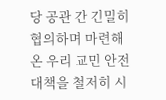당 공관 간 긴밀히 협의하며 마련해 온 우리 교민 안전대책을 철저히 시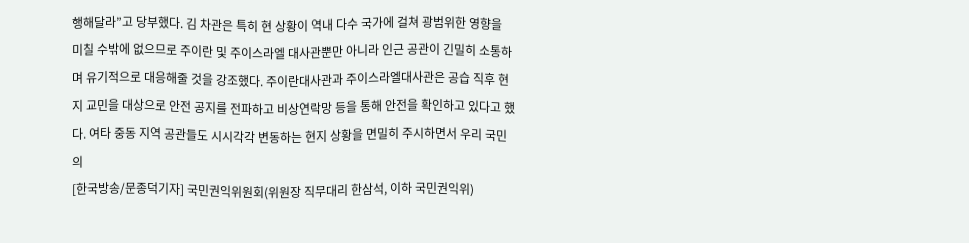행해달라”고 당부했다. 김 차관은 특히 현 상황이 역내 다수 국가에 걸쳐 광범위한 영향을 미칠 수밖에 없으므로 주이란 및 주이스라엘 대사관뿐만 아니라 인근 공관이 긴밀히 소통하며 유기적으로 대응해줄 것을 강조했다. 주이란대사관과 주이스라엘대사관은 공습 직후 현지 교민을 대상으로 안전 공지를 전파하고 비상연락망 등을 통해 안전을 확인하고 있다고 했다. 여타 중동 지역 공관들도 시시각각 변동하는 현지 상황을 면밀히 주시하면서 우리 국민의
[한국방송/문종덕기자] 국민권익위원회(위원장 직무대리 한삼석, 이하 국민권익위)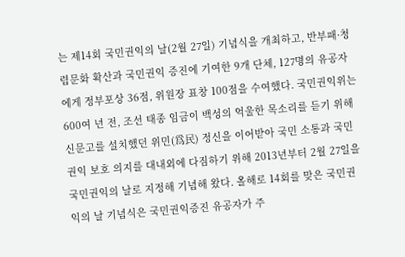는 제14회 국민권익의 날(2월 27일) 기념식을 개최하고, 반부패·청렴문화 확산과 국민권익 증진에 기여한 9개 단체, 127명의 유공자에게 정부포상 36점, 위원장 표창 100점을 수여했다. 국민권익위는 600여 년 전, 조선 태종 임금이 백성의 억울한 목소리를 듣기 위해 신문고를 설치했던 위민(爲民) 정신을 이어받아 국민 소통과 국민권익 보호 의지를 대내외에 다짐하기 위해 2013년부터 2월 27일을 국민권익의 날로 지정해 기념해 왔다. 올해로 14회를 맞은 국민권익의 날 기념식은 국민권익증진 유공자가 주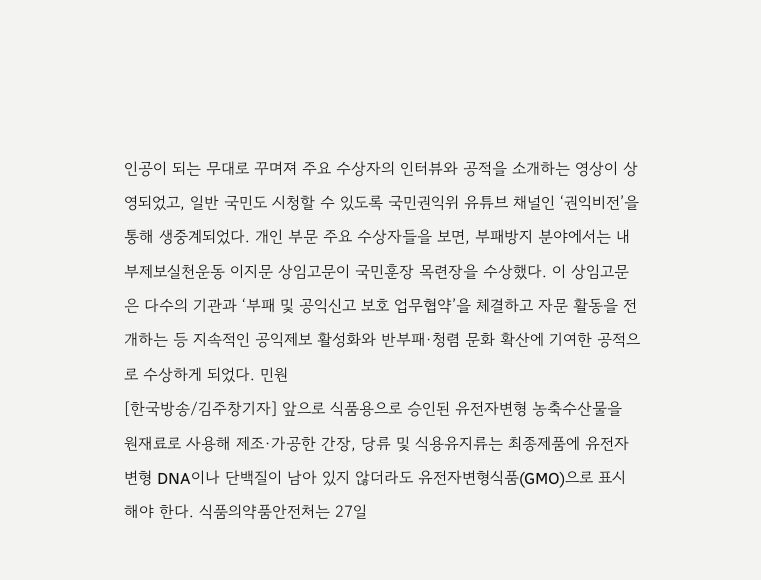인공이 되는 무대로 꾸며져 주요 수상자의 인터뷰와 공적을 소개하는 영상이 상영되었고, 일반 국민도 시청할 수 있도록 국민권익위 유튜브 채널인 ‘권익비전’을 통해 생중계되었다. 개인 부문 주요 수상자들을 보면, 부패방지 분야에서는 내부제보실천운동 이지문 상임고문이 국민훈장 목련장을 수상했다. 이 상임고문은 다수의 기관과 ‘부패 및 공익신고 보호 업무협약’을 체결하고 자문 활동을 전개하는 등 지속적인 공익제보 활성화와 반부패·청렴 문화 확산에 기여한 공적으로 수상하게 되었다. 민원
[한국방송/김주창기자] 앞으로 식품용으로 승인된 유전자변형 농축수산물을 원재료로 사용해 제조·가공한 간장, 당류 및 식용유지류는 최종제품에 유전자변형 DNA이나 단백질이 남아 있지 않더라도 유전자변형식품(GMO)으로 표시해야 한다. 식품의약품안전처는 27일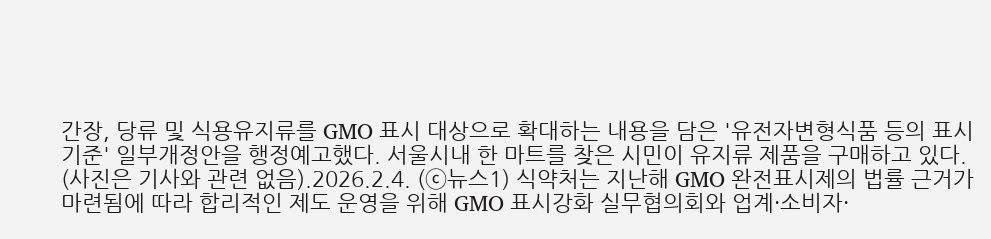간장, 당류 및 식용유지류를 GMO 표시 대상으로 확대하는 내용을 담은 '유전자변형식품 등의 표시기준' 일부개정안을 행정예고했다. 서울시내 한 마트를 찾은 시민이 유지류 제품을 구매하고 있다. (사진은 기사와 관련 없음).2026.2.4. (ⓒ뉴스1) 식약처는 지난해 GMO 완전표시제의 법률 근거가 마련됨에 따라 합리적인 제도 운영을 위해 GMO 표시강화 실무협의회와 업계·소비자·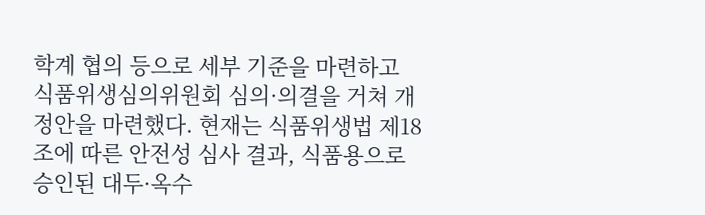학계 협의 등으로 세부 기준을 마련하고 식품위생심의위원회 심의·의결을 거쳐 개정안을 마련했다. 현재는 식품위생법 제18조에 따른 안전성 심사 결과, 식품용으로 승인된 대두·옥수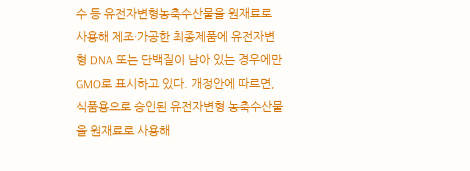수 등 유전자변형농축수산물을 원재료로 사용해 제조·가공한 최종제품에 유전자변형 DNA 또는 단백질이 남아 있는 경우에만 GMO로 표시하고 있다. 개정안에 따르면, 식품용으로 승인된 유전자변형 농축수산물을 원재료로 사용해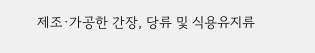제조·가공한 간장, 당류 및 식용유지류